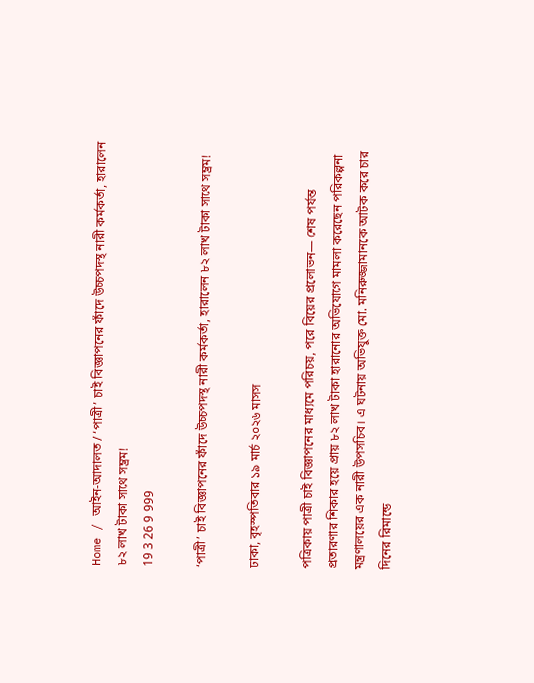Home / আইন-আদালত / ‘পাত্রী’ চাই বিজ্ঞাপনের ফাঁদে উচ্চপদস্থ নারী কর্মকর্তা, হারালেন ৮২ লাখ টাকা সাথে সম্ভ্রম!
19 3 26 9 999

‘পাত্রী’ চাই বিজ্ঞাপনের ফাঁদে উচ্চপদস্থ নারী কর্মকর্তা, হারালেন ৮২ লাখ টাকা সাথে সম্ভ্রম!

ঢাকা, বৃহস্পতিবার ১৯ মার্চ ২০২৬ মাসস

পত্রিকায় পাত্রী চাই বিজ্ঞাপনের মাধ্যমে পরিচয়, পরে বিয়ের প্রলোভন— শেষ পর্যন্ত প্রতারণার শিকার হয়ে প্রায় ৮২ লাখ টাকা হারানোর অভিযোগে মামলা করেছেন পরিকল্পনা মন্ত্রণালয়ের এক নারী উপসচিব। এ ঘটনায় অভিযুক্ত মো. মনিরুজ্জামানকে আটক করে চার দিনের রিমান্ডে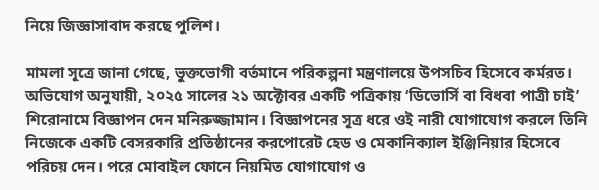নিয়ে জিজ্ঞাসাবাদ করছে পুলিশ।

মামলা সূত্রে জানা গেছে, ভুক্তভোগী বর্তমানে পরিকল্পনা মন্ত্রণালয়ে উপসচিব হিসেবে কর্মরত। অভিযোগ অনুযায়ী, ২০২৫ সালের ২১ অক্টোবর একটি পত্রিকায় ‘ডিভোর্সি বা বিধবা পাত্রী চাই’ শিরোনামে বিজ্ঞাপন দেন মনিরুজ্জামান। বিজ্ঞাপনের সূত্র ধরে ওই নারী যোগাযোগ করলে তিনি নিজেকে একটি বেসরকারি প্রতিষ্ঠানের করপোরেট হেড ও মেকানিক্যাল ইঞ্জিনিয়ার হিসেবে পরিচয় দেন। পরে মোবাইল ফোনে নিয়মিত যোগাযোগ ও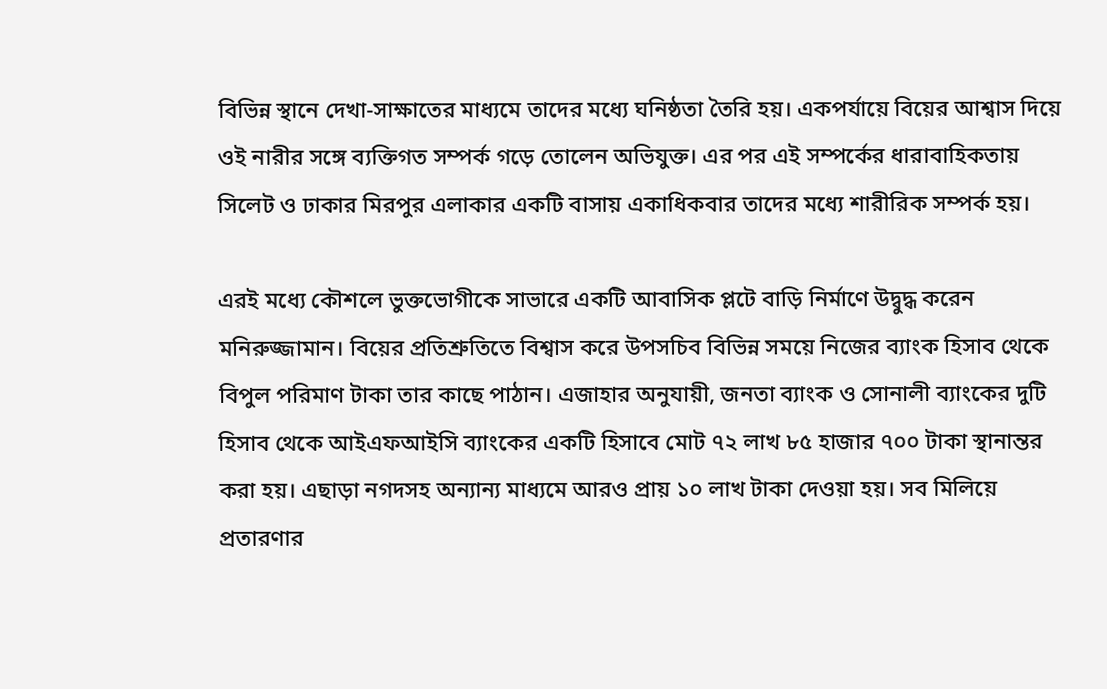বিভিন্ন স্থানে দেখা-সাক্ষাতের মাধ্যমে তাদের মধ্যে ঘনিষ্ঠতা তৈরি হয়। একপর্যায়ে বিয়ের আশ্বাস দিয়ে ওই নারীর সঙ্গে ব্যক্তিগত সম্পর্ক গড়ে তোলেন অভিযুক্ত। এর পর এই সম্পর্কের ধারাবাহিকতায় সিলেট ও ঢাকার মিরপুর এলাকার একটি বাসায় একাধিকবার তাদের মধ্যে শারীরিক সম্পর্ক হয়।

এরই মধ্যে কৌশলে ভুক্তভোগীকে সাভারে একটি আবাসিক প্লটে বাড়ি নির্মাণে উদ্বুদ্ধ করেন মনিরুজ্জামান। বিয়ের প্রতিশ্রুতিতে বিশ্বাস করে উপসচিব বিভিন্ন সময়ে নিজের ব্যাংক হিসাব থেকে বিপুল পরিমাণ টাকা তার কাছে পাঠান। এজাহার অনুযায়ী, জনতা ব্যাংক ও সোনালী ব্যাংকের দুটি হিসাব থেকে আইএফআইসি ব্যাংকের একটি হিসাবে মোট ৭২ লাখ ৮৫ হাজার ৭০০ টাকা স্থানান্তর করা হয়। এছাড়া নগদসহ অন্যান্য মাধ্যমে আরও প্রায় ১০ লাখ টাকা দেওয়া হয়। সব মিলিয়ে প্রতারণার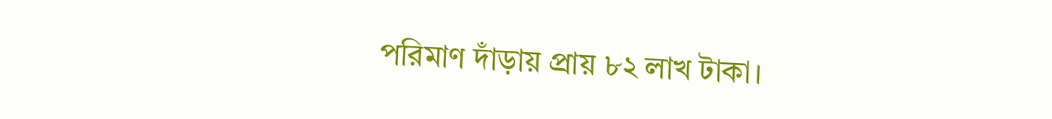পরিমাণ দাঁড়ায় প্রায় ৮২ লাখ টাকা।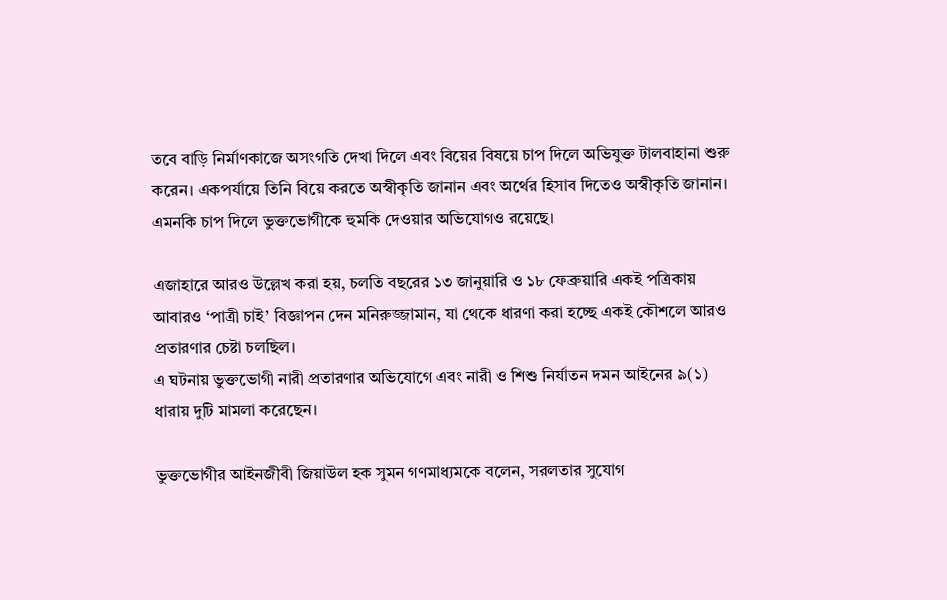তবে বাড়ি নির্মাণকাজে অসংগতি দেখা দিলে এবং বিয়ের বিষয়ে চাপ দিলে অভিযুক্ত টালবাহানা শুরু করেন। একপর্যায়ে তিনি বিয়ে করতে অস্বীকৃতি জানান এবং অর্থের হিসাব দিতেও অস্বীকৃতি জানান। এমনকি চাপ দিলে ভুক্তভোগীকে হুমকি দেওয়ার অভিযোগও রয়েছে।

এজাহারে আরও উল্লেখ করা হয়, চলতি বছরের ১৩ জানুয়ারি ও ১৮ ফেব্রুয়ারি একই পত্রিকায় আবারও ‘পাত্রী চাই’ বিজ্ঞাপন দেন মনিরুজ্জামান, যা থেকে ধারণা করা হচ্ছে একই কৌশলে আরও প্রতারণার চেষ্টা চলছিল।
এ ঘটনায় ভুক্তভোগী নারী প্রতারণার অভিযোগে এবং নারী ও শিশু নির্যাতন দমন আইনের ৯(১) ধারায় দুটি মামলা করেছেন।

ভুক্তভোগীর আইনজীবী জিয়াউল হক সুমন গণমাধ্যমকে বলেন, সরলতার সুযোগ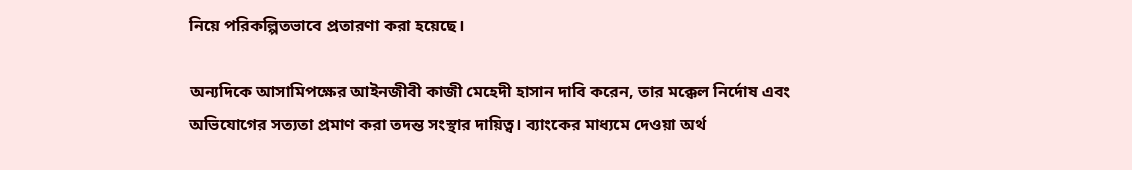নিয়ে পরিকল্পিতভাবে প্রতারণা করা হয়েছে।

অন্যদিকে আসামিপক্ষের আইনজীবী কাজী মেহেদী হাসান দাবি করেন, তার মক্কেল নির্দোষ এবং অভিযোগের সত্যতা প্রমাণ করা তদন্ত সংস্থার দায়িত্ব। ব্যাংকের মাধ্যমে দেওয়া অর্থ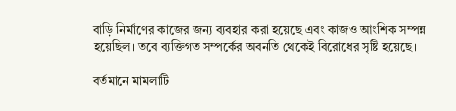বাড়ি নির্মাণের কাজের জন্য ব্যবহার করা হয়েছে এবং কাজও আংশিক সম্পন্ন হয়েছিল। তবে ব্যক্তিগত সম্পর্কের অবনতি থেকেই বিরোধের সৃষ্টি হয়েছে।

বর্তমানে মামলাটি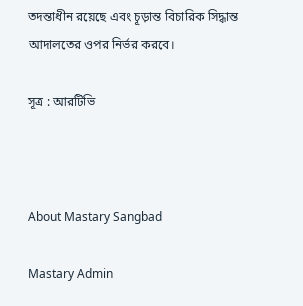তদন্তাধীন রয়েছে এবং চূড়ান্ত বিচারিক সিদ্ধান্ত আদালতের ওপর নির্ভর করবে।

সূত্র : আরটিভি



About Mastary Sangbad

Mastary Admin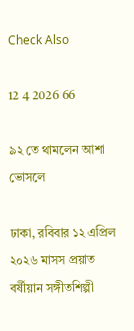Check Also

12 4 2026 66

৯২ তে থামলেন আশা ভোসলে

ঢাকা, রবিবার ১২ এপ্রিল ২০২৬ মাসস প্রয়াত বর্ষীয়ান সঙ্গীতশিল্পী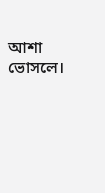আশা ভোসলে।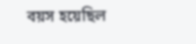বয়স হয়েছিল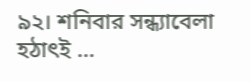৯২। শনিবার সন্ধ্যাবেলা হঠাৎই …